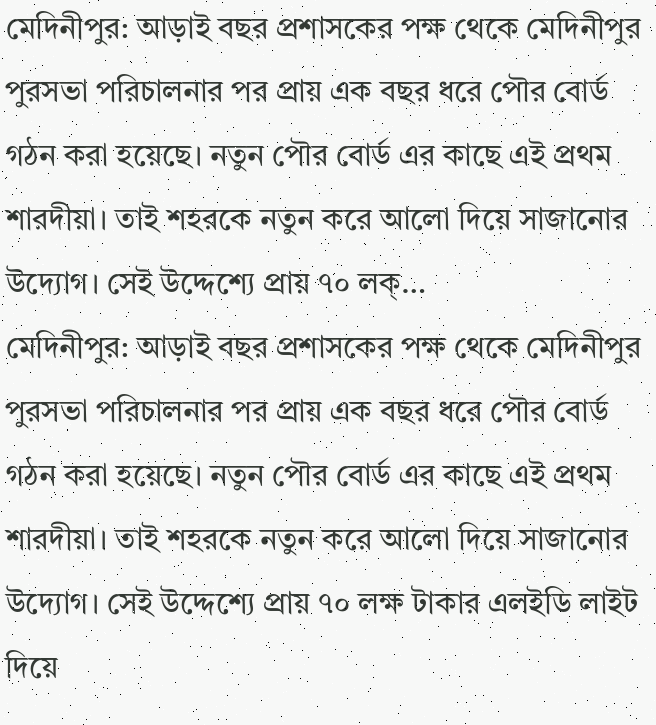মেদিনীপুর: আড়াই বছর প্রশাসকের পক্ষ থেকে মেদিনীপুর পুরসভা পরিচালনার পর প্রায় এক বছর ধরে পৌর বোর্ড গঠন করা হয়েছে। নতুন পৌর বোর্ড এর কাছে এই প্রথম শারদীয়া। তাই শহরকে নতুন করে আলো দিয়ে সাজানোর উদ্যোগ। সেই উদ্দেশ্যে প্রায় ৭০ লক্…
মেদিনীপুর: আড়াই বছর প্রশাসকের পক্ষ থেকে মেদিনীপুর পুরসভা পরিচালনার পর প্রায় এক বছর ধরে পৌর বোর্ড গঠন করা হয়েছে। নতুন পৌর বোর্ড এর কাছে এই প্রথম শারদীয়া। তাই শহরকে নতুন করে আলো দিয়ে সাজানোর উদ্যোগ। সেই উদ্দেশ্যে প্রায় ৭০ লক্ষ টাকার এলইডি লাইট দিয়ে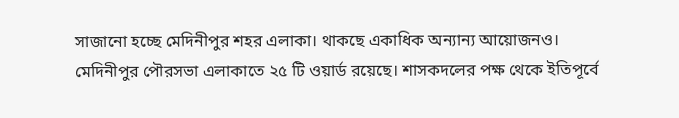সাজানো হচ্ছে মেদিনীপুর শহর এলাকা। থাকছে একাধিক অন্যান্য আয়োজনও।
মেদিনীপুর পৌরসভা এলাকাতে ২৫ টি ওয়ার্ড রয়েছে। শাসকদলের পক্ষ থেকে ইতিপূর্বে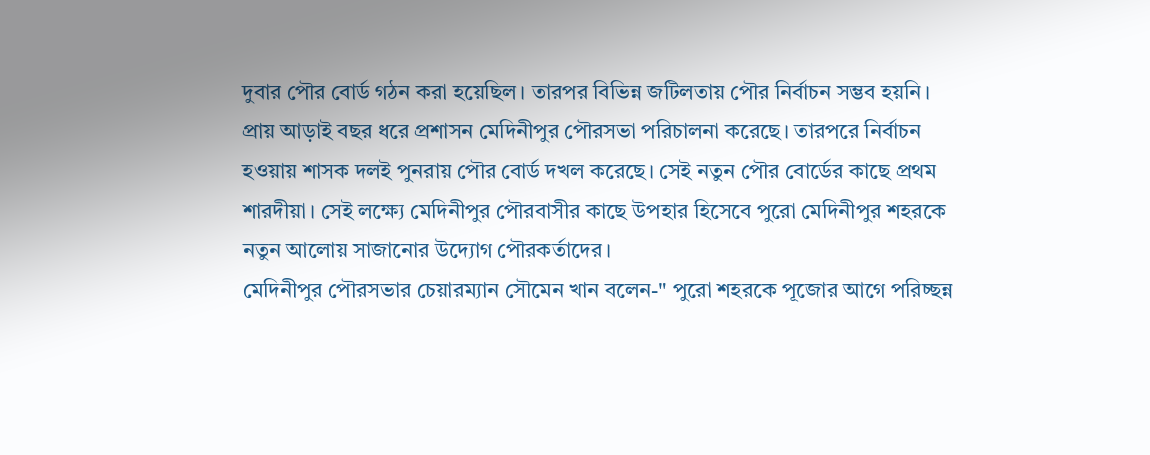দুবার পৌর বোর্ড গঠন করা হয়েছিল। তারপর বিভিন্ন জটিলতায় পৌর নির্বাচন সম্ভব হয়নি। প্রায় আড়াই বছর ধরে প্রশাসন মেদিনীপুর পৌরসভা পরিচালনা করেছে। তারপরে নির্বাচন হওয়ায় শাসক দলই পুনরায় পৌর বোর্ড দখল করেছে। সেই নতুন পৌর বোর্ডের কাছে প্রথম শারদীয়া। সেই লক্ষ্যে মেদিনীপুর পৌরবাসীর কাছে উপহার হিসেবে পুরো মেদিনীপুর শহরকে নতুন আলোয় সাজানোর উদ্যোগ পৌরকর্তাদের।
মেদিনীপুর পৌরসভার চেয়ারম্যান সৌমেন খান বলেন-" পুরো শহরকে পূজোর আগে পরিচ্ছন্ন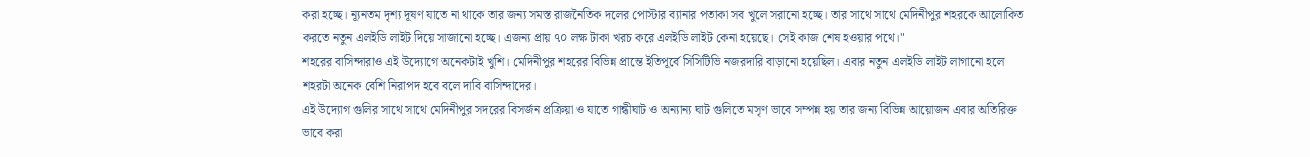করা হচ্ছে। ন্যূনতম দৃশ্য দূষণ যাতে না থাকে তার জন্য সমস্ত রাজনৈতিক দলের পোস্টার ব্যানার পতাকা সব খুলে সরানো হচ্ছে। তার সাথে সাথে মেদিনীপুর শহরকে আলোকিত করতে নতুন এলইডি লাইট দিয়ে সাজানো হচ্ছে। এজন্য প্রায় ৭০ লক্ষ টাকা খরচ করে এলইডি লাইট কেনা হয়েছে। সেই কাজ শেষ হওয়ার পথে।"
শহরের বাসিন্দারাও এই উদ্যোগে অনেকটাই খুশি। মেদিনীপুর শহরের বিভিন্ন প্রান্তে ইতিপূর্বে সিসিটিভি নজরদারি বাড়ানো হয়েছিল। এবার নতুন এলইডি লাইট লাগানো হলে শহরটা অনেক বেশি নিরাপদ হবে বলে দাবি বাসিন্দাদের।
এই উদ্যোগ গুলির সাথে সাথে মেদিনীপুর সদরের বিসর্জন প্রক্রিয়া ও যাতে গান্ধীঘাট ও অন্যান্য ঘাট গুলিতে মসৃণ ভাবে সম্পন্ন হয় তার জন্য বিভিন্ন আয়োজন এবার অতিরিক্ত ভাবে করা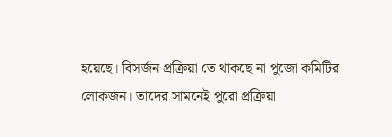হয়েছে। বিসর্জন প্রক্রিয়া তে থাকছে না পুজো কমিটির লোকজন। তাদের সামনেই পুরো প্রক্রিয়া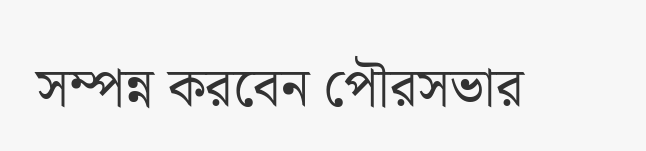সম্পন্ন করবেন পৌরসভার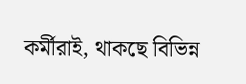কর্মীরাই, থাকছে বিভিন্ন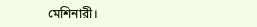মেশিনারী।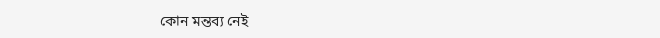কোন মন্তব্য নেই